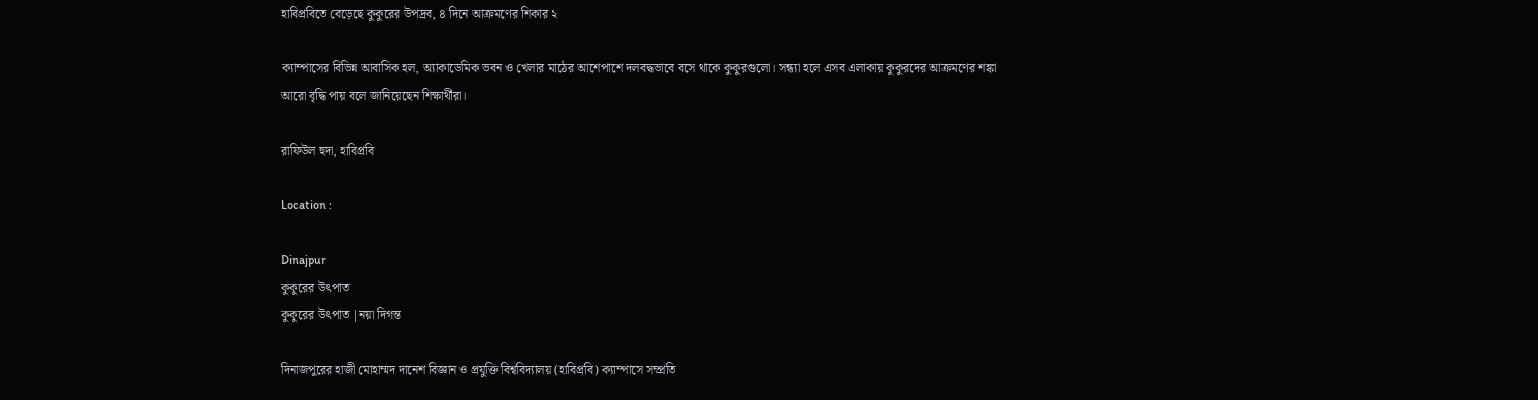হাবিপ্রবিতে বেড়েছে কুকুরের উপদ্রব, ৪ দিনে আক্রমণের শিকার ২

ক্যাম্পাসের বিভিন্ন আবাসিক হল, অ্যাকাডেমিক ভবন ও খেলার মাঠের আশেপাশে দলবদ্ধভাবে বসে থাকে কুকুরগুলো। সন্ধ্যা হলে এসব এলাকায় কুকুরদের আক্রমণের শঙ্কা আরো বৃদ্ধি পায় বলে জানিয়েছেন শিক্ষার্থীরা।

রাফিউল হুদা, হাবিপ্রবি

Location :

Dinajpur
কুকুরের উৎপাত
কুকুরের উৎপাত |নয়া দিগন্ত

দিনাজপুরের হাজী মোহাম্মদ দানেশ বিজ্ঞান ও প্রযুক্তি বিশ্ববিদ্যালয় (হাবিপ্রবি) ক্যাম্পাসে সম্প্রতি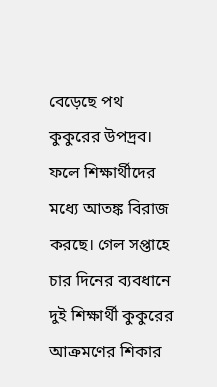বেড়েছে পথ কুকুরের উপদ্রব। ফলে শিক্ষার্থীদের মধ্যে আতঙ্ক বিরাজ করছে। গেল সপ্তাহে চার দিনের ব্যবধানে দুই শিক্ষার্থী কুকুরের আক্রমণের শিকার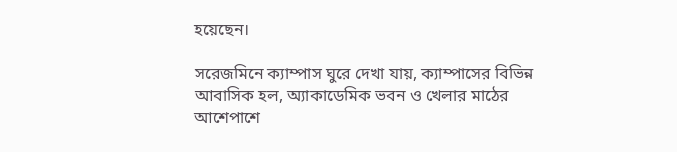হয়েছেন।

সরেজমিনে ক্যাম্পাস ঘুরে দেখা যায়, ক্যাম্পাসের বিভিন্ন আবাসিক হল, অ্যাকাডেমিক ভবন ও খেলার মাঠের আশেপাশে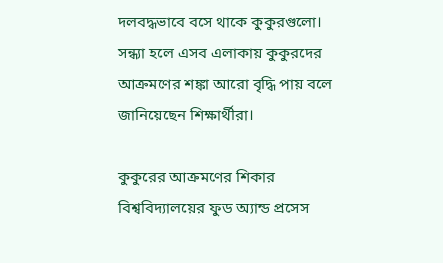দলবদ্ধভাবে বসে থাকে কুকুরগুলো। সন্ধ্যা হলে এসব এলাকায় কুকুরদের আক্রমণের শঙ্কা আরো বৃদ্ধি পায় বলে জানিয়েছেন শিক্ষার্থীরা।

কুকুরের আক্রমণের শিকার বিশ্ববিদ্যালয়ের ফুড অ্যান্ড প্রসেস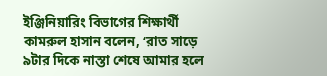ইঞ্জিনিয়ারিং বিভাগের শিক্ষার্থী কামরুল হাসান বলেন, ‘রাত সাড়ে ৯টার দিকে নাস্তা শেষে আমার হলে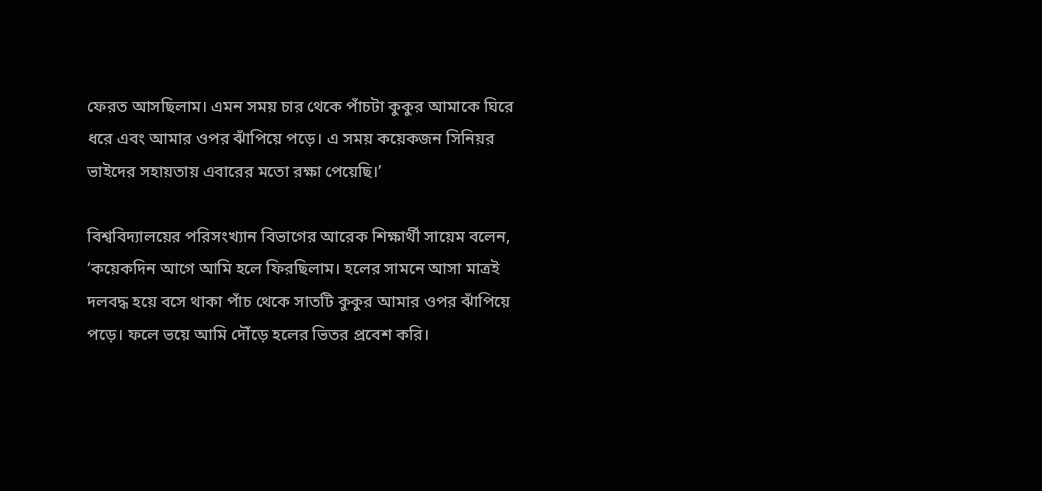ফেরত আসছিলাম। এমন সময় চার থেকে পাঁচটা কুকুর আমাকে ঘিরে ধরে এবং আমার ওপর ঝাঁপিয়ে পড়ে। এ সময় কয়েকজন সিনিয়র ভাইদের সহায়তায় এবারের মতো রক্ষা পেয়েছি।’

বিশ্ববিদ্যালয়ের পরিসংখ্যান বিভাগের আরেক শিক্ষার্থী সায়েম বলেন, ‘কয়েকদিন আগে আমি হলে ফিরছিলাম। হলের সামনে আসা মাত্রই দলবদ্ধ হয়ে বসে থাকা পাঁচ থেকে সাতটি কুকুর আমার ওপর ঝাঁপিয়ে পড়ে। ফলে ভয়ে আমি দৌঁড়ে হলের ভিতর প্রবেশ করি।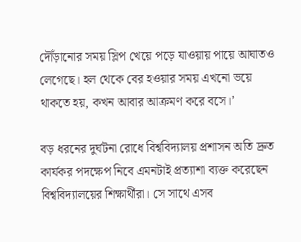দৌঁড়ানোর সময় স্লিপ খেয়ে পড়ে যাওয়ায় পায়ে আঘাতও লেগেছে। হল থেকে বের হওয়ার সময় এখনো ভয়ে থাকতে হয়, কখন আবার আক্রমণ করে বসে।’

বড় ধরনের দুর্ঘটনা রোধে বিশ্ববিদ্যালয় প্রশাসন অতি দ্রুত কার্যকর পদক্ষেপ নিবে এমনটাই প্রত্যাশা ব্যক্ত করেছেন বিশ্ববিদ্যালয়ের শিক্ষার্থীরা। সে সাথে এসব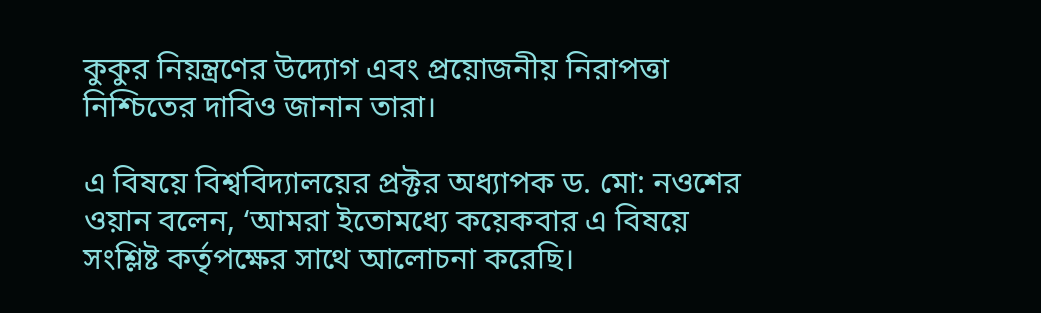কুকুর নিয়ন্ত্রণের উদ্যোগ এবং প্রয়োজনীয় নিরাপত্তা নিশ্চিতের দাবিও জানান তারা।

এ বিষয়ে বিশ্ববিদ্যালয়ের প্রক্টর অধ্যাপক ড. মো: নওশের ওয়ান বলেন, ‘আমরা ইতোমধ্যে কয়েকবার এ বিষয়ে সংশ্লিষ্ট কর্তৃপক্ষের সাথে আলোচনা করেছি।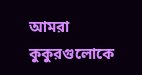আমরা কুকুরগুলোকে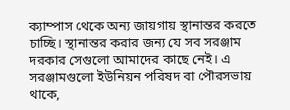ক্যাম্পাস থেকে অন্য জায়গায় স্থানান্তর করতে চাচ্ছি। স্থানান্তর করার জন্য যে সব সরঞ্জাম দরকার সেগুলো আমাদের কাছে নেই। এ সরঞ্জামগুলো ইউনিয়ন পরিষদ বা পৌরসভায় থাকে,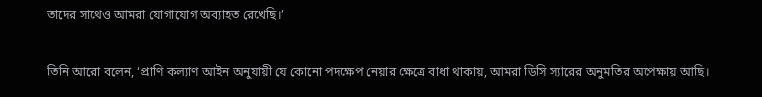তাদের সাথেও আমরা যোগাযোগ অব্যাহত রেখেছি।’

তিনি আরো বলেন, ‘প্রাণি কল্যাণ আইন অনুযায়ী যে কোনো পদক্ষেপ নেয়ার ক্ষেত্রে বাধা থাকায়, আমরা ডিসি স্যারের অনুমতির অপেক্ষায় আছি।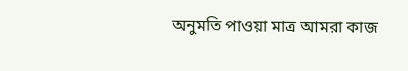অনুমতি পাওয়া মাত্র আমরা কাজ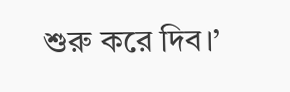শুরু করে দিব।’